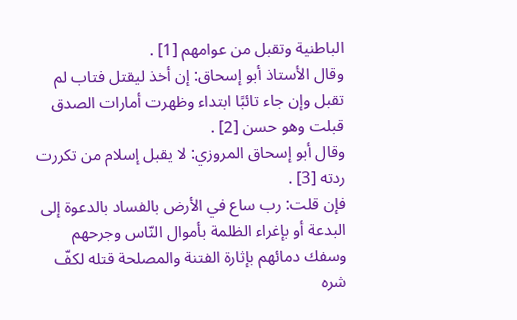الباطنية وتقبل من عوامهم [1] .
وقال الأستاذ أبو إسحاق: إن أخذ ليقتل فتاب لم تقبل وإن جاء تائبًا ابتداء وظهرت أمارات الصدق قبلت وهو حسن [2] .
وقال أبو إسحاق المروزي: لا يقبل إسلام من تكررت ردته [3] .
فإن قلت: رب ساع في الأرض بالفساد بالدعوة إلى البدعة أو بإغراء الظلمة بأموال النّاس وجرحهم وسفك دمائهم بإثارة الفتنة والمصلحة قتله لكفّ شره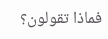فماذا تقولون؟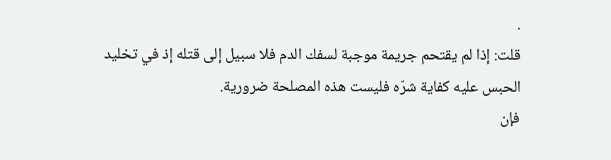.
قلت: إذا لم يقتحم جريمة موجبة لسفك الدم فلا سبيل إلى قتله إذ في تخليد الحبس عليه كفاية شرّه فليست هذه المصلحة ضرورية.
فإن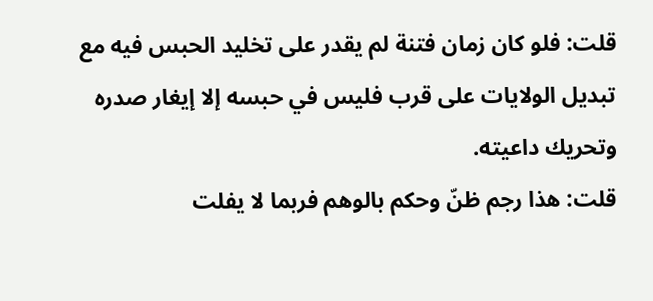قلت: فلو كان زمان فتنة لم يقدر على تخليد الحبس فيه مع تبديل الولايات على قرب فليس في حبسه إلا إيغار صدره وتحريك داعيته.
قلت: هذا رجم ظنّ وحكم بالوهم فربما لا يفلت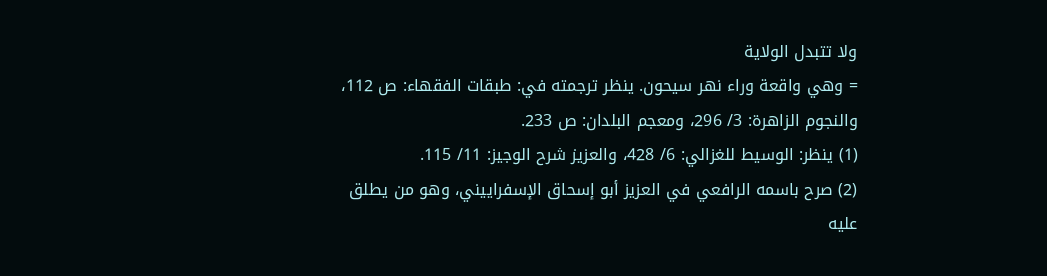ولا تتبدل الولاية
= وهي واقعة وراء نهر سيحون. ينظر ترجمته في: طبقات الفقهاء: ص 112، والنجوم الزاهرة: 3/ 296، ومعجم البلدان: ص 233.
(1) ينظر: الوسيط للغزالي: 6/ 428، والعزيز شرح الوجيز: 11/ 115.
(2) صرح باسمه الرافعي في العزيز أبو إسحاق الإسفراييني، وهو من يطلق عليه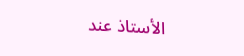الأستاذ عند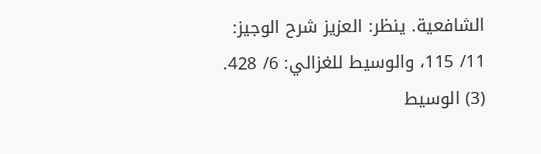الشافعية. ينظر: العزيز شرح الوجيز: 11/ 115، والوسيط للغزالي: 6/ 428.
(3) الوسيط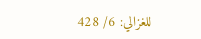للغزالي: 6/ 428